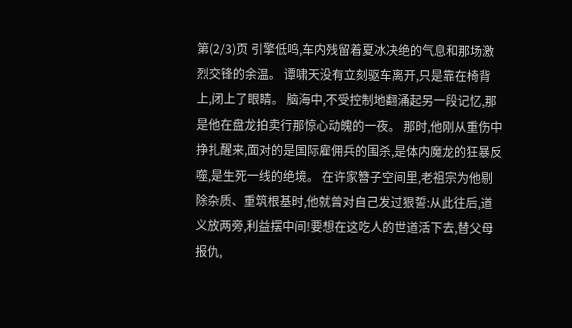第(2/3)页 引擎低鸣,车内残留着夏冰决绝的气息和那场激烈交锋的余温。 谭啸天没有立刻驱车离开,只是靠在椅背上,闭上了眼睛。 脑海中,不受控制地翻涌起另一段记忆,那是他在盘龙拍卖行那惊心动魄的一夜。 那时,他刚从重伤中挣扎醒来,面对的是国际雇佣兵的围杀,是体内魔龙的狂暴反噬,是生死一线的绝境。 在许家簪子空间里,老祖宗为他剔除杂质、重筑根基时,他就曾对自己发过狠誓:从此往后,道义放两旁,利益摆中间!要想在这吃人的世道活下去,替父母报仇,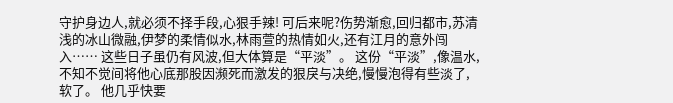守护身边人,就必须不择手段,心狠手辣! 可后来呢?伤势渐愈,回归都市,苏清浅的冰山微融,伊梦的柔情似水,林雨萱的热情如火,还有江月的意外闯入…… 这些日子虽仍有风波,但大体算是“平淡”。 这份“平淡”,像温水,不知不觉间将他心底那股因濒死而激发的狠戾与决绝,慢慢泡得有些淡了,软了。 他几乎快要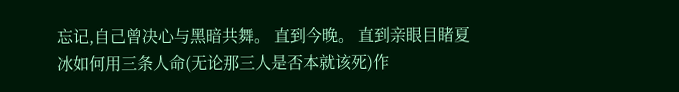忘记,自己曾决心与黑暗共舞。 直到今晚。 直到亲眼目睹夏冰如何用三条人命(无论那三人是否本就该死)作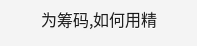为筹码,如何用精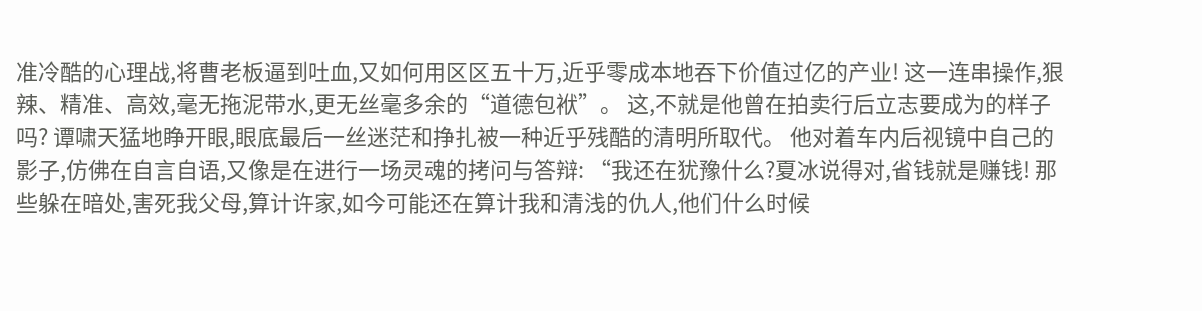准冷酷的心理战,将曹老板逼到吐血,又如何用区区五十万,近乎零成本地吞下价值过亿的产业! 这一连串操作,狠辣、精准、高效,毫无拖泥带水,更无丝毫多余的“道德包袱”。 这,不就是他曾在拍卖行后立志要成为的样子吗? 谭啸天猛地睁开眼,眼底最后一丝迷茫和挣扎被一种近乎残酷的清明所取代。 他对着车内后视镜中自己的影子,仿佛在自言自语,又像是在进行一场灵魂的拷问与答辩: “我还在犹豫什么?夏冰说得对,省钱就是赚钱! 那些躲在暗处,害死我父母,算计许家,如今可能还在算计我和清浅的仇人,他们什么时候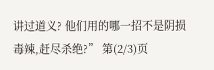讲过道义? 他们用的哪一招不是阴损毒辣,赶尽杀绝?” 第(2/3)页